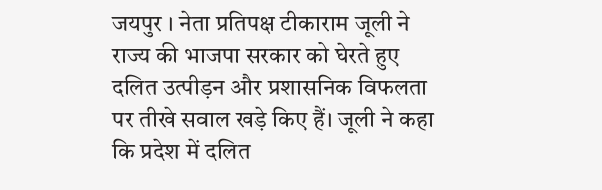जयपुर । नेता प्रतिपक्ष टीकाराम जूली ने राज्य की भाजपा सरकार को घेरते हुए दलित उत्पीड़न और प्रशासनिक विफलता पर तीखे सवाल खड़े किए हैं। जूली ने कहा कि प्रदेश में दलित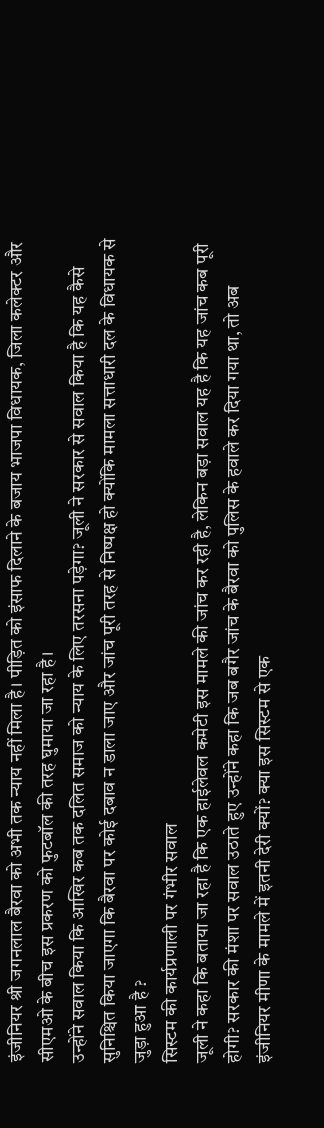इंजीनियर श्री जगनलाल बैरवा को अभी तक न्याय नहीं मिला है। पीड़ित को इंसाफ दिलाने के बजाय भाजपा विधायक, जिला कलेक्टर और सीएमओ के बीच इस प्रकरण को फुटबॉल की तरह घुमाया जा रहा है।
उन्होंने सवाल किया कि आखिर कब तक दलित समाज को न्याय के लिए तरसना पड़ेगा? जूली ने सरकार से सवाल किया है कि यह कैसे सुनिश्चित किया जाएगा कि बैरवा पर कोई दबाव न डाला जाए और जांच पूरी तरह से निष्पक्ष हो क्योंकि मामला सत्ताधारी दल के विधायक से जुड़ा हुआ है ?
सिस्टम की कार्यप्रणाली पर गंभीर सवाल
जूली ने कहा कि बताया जा रहा है कि एक हाईलेवल कमेटी इस मामले की जांच कर रही है, लेकिन बड़ा सवाल यह है कि यह जांच कब पूरी होगी? सरकार की मंशा पर सवाल उठाते हुए उन्होंने कहा कि जब बगैर जांच के बैरवा को पुलिस के हवाले कर दिया गया था, तो अब इंजीनियर मीणा के मामले में इतनी देरी क्यों? क्या इस सिस्टम से एक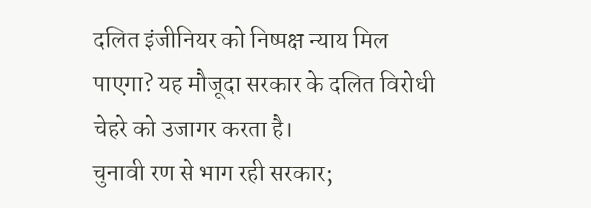दलित इंजीनियर को निष्पक्ष न्याय मिल पाएगा? यह मौजूदा सरकार के दलित विरोधी चेहरे को उजागर करता है।
चुनावी रण से भाग रही सरकार;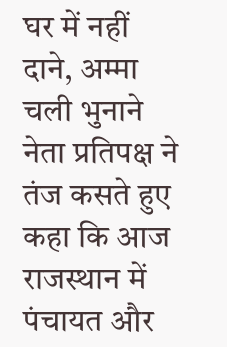घर में नहीं दाने, अम्मा चली भुनाने
नेता प्रतिपक्ष ने तंज कसते हुए कहा कि आज राजस्थान में पंचायत और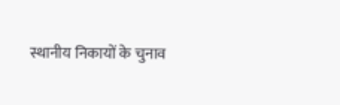स्थानीय निकायों के चुनाव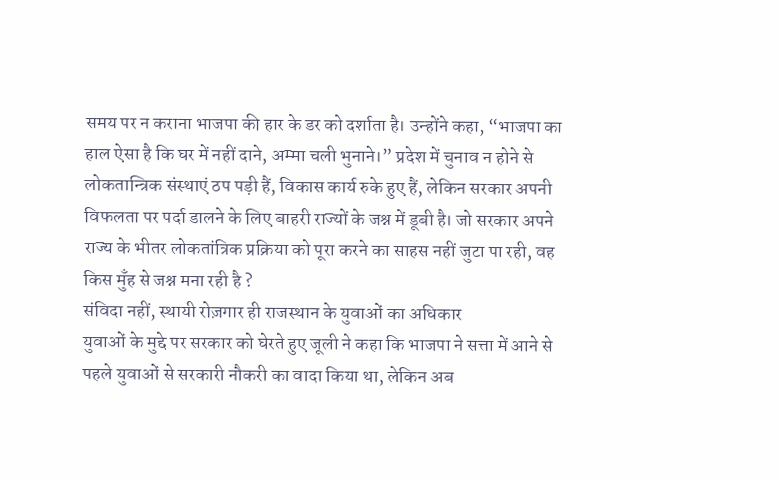समय पर न कराना भाजपा की हार के डर को दर्शाता है। उन्होंने कहा, “भाजपा का हाल ऐसा है कि घर में नहीं दाने, अम्मा चली भुनाने।” प्रदेश में चुनाव न होने से लोकतान्त्रिक संस्थाएं ठप पड़ी हैं, विकास कार्य रुके हुए हैं, लेकिन सरकार अपनी विफलता पर पर्दा डालने के लिए बाहरी राज्यों के जश्न में डूबी है। जो सरकार अपने राज्य के भीतर लोकतांत्रिक प्रक्रिया को पूरा करने का साहस नहीं जुटा पा रही, वह किस मुँह से जश्न मना रही है ?
संविदा नहीं, स्थायी रोज़गार ही राजस्थान के युवाओं का अधिकार
युवाओं के मुद्दे पर सरकार को घेरते हुए जूली ने कहा कि भाजपा ने सत्ता में आने से पहले युवाओं से सरकारी नौकरी का वादा किया था, लेकिन अब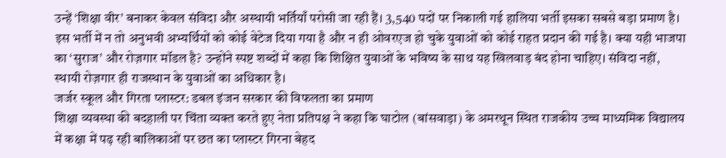उन्हें ‘शिक्षा वीर’ बनाकर केवल संविदा और अस्थायी भर्तियाँ परोसी जा रही हैं। 3,540 पदों पर निकाली गई हालिया भर्ती इसका सबसे बड़ा प्रमाण है। इस भर्ती में न तो अनुभवी अभ्यर्थियों को कोई वेटेज दिया गया है और न ही ओवरएज हो चुके युवाओं को कोई राहत प्रदान की गई है। क्या यही भाजपा का ‘सुराज’ और रोज़गार मॉडल है? उन्होंने स्पष्ट शब्दों में कहा कि शिक्षित युवाओं के भविष्य के साथ यह खिलवाड़ बंद होना चाहिए। संविदा नहीं, स्थायी रोज़गार ही राजस्थान के युवाओं का अधिकार है।
जर्जर स्कूल और गिरता प्लास्टर: डबल इंजन सरकार की विफलता का प्रमाण
शिक्षा व्यवस्था की बदहाली पर चिंता व्यक्त करते हुए नेता प्रतिपक्ष ने कहा कि घाटोल (बांसवाड़ा) के अमरथून स्थित राजकीय उच्च माध्यमिक विद्यालय में कक्षा में पढ़ रही बालिकाओं पर छत का प्लास्टर गिरना बेहद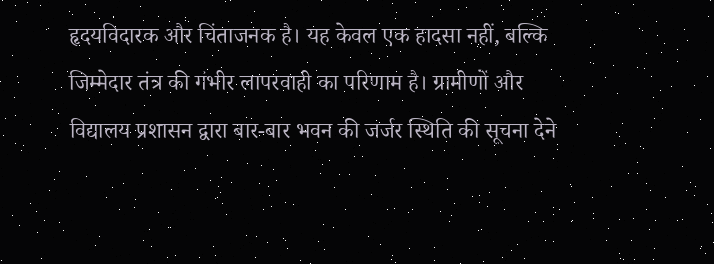हृदयविदारक और चिंताजनक है। यह केवल एक हादसा नहीं, बल्कि जिम्मेदार तंत्र की गंभीर लापरवाही का परिणाम है। ग्रामीणों और विद्यालय प्रशासन द्वारा बार-बार भवन की जर्जर स्थिति की सूचना देने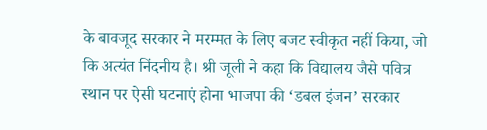के बावजूद सरकार ने मरम्मत के लिए बजट स्वीकृत नहीं किया, जो कि अत्यंत निंदनीय है। श्री जूली ने कहा कि विद्यालय जैसे पवित्र स्थान पर ऐसी घटनाएं होना भाजपा की ‘डबल इंजन’ सरकार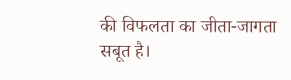की विफलता का जीता-जागता सबूत है।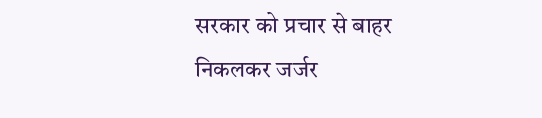सरकार को प्रचार से बाहर निकलकर जर्जर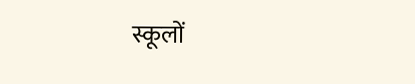स्कूलों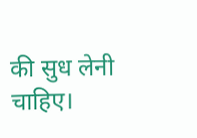की सुध लेनी चाहिए।